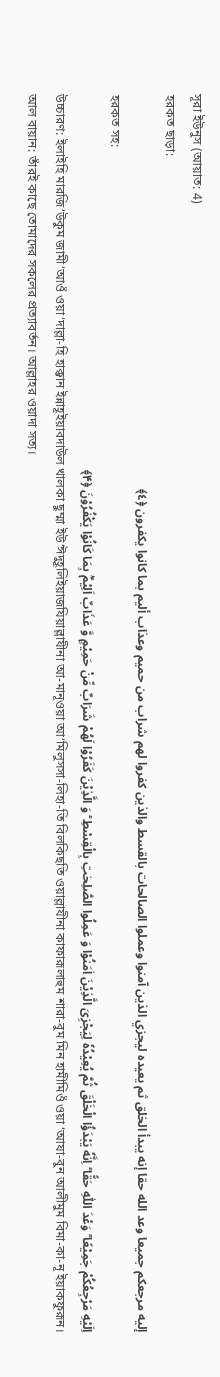সূরা ইউনুস (আয়াত: 4)
হরকত ছাড়া:
إليه مرجعكم جميعا وعد الله حقا إنه يبدأ الخلق ثم يعيده ليجزي الذين آمنوا وعملوا الصالحات بالقسط والذين كفروا لهم شراب من حميم وعذاب أليم بما كانوا يكفرون ﴿٤﴾
হরকত সহ:
اِلَیْهِ مَرْجِعُکُمْ جَمِیْعًا ؕ وَعْدَ اللّٰهِ حَقًّا ؕ اِنَّهٗ یَبْدَؤُا الْخَلْقَ ثُمَّ یُعِیْدُهٗ لِیَجْزِیَ الَّذِیْنَ اٰمَنُوْا وَ عَمِلُوا الصّٰلِحٰتِ بِالْقِسْطِ ؕ وَ الَّذِیْنَ کَفَرُوْا لَهُمْ شَرَابٌ مِّنْ حَمِیْمٍ وَّ عَذَابٌ اَلِیْمٌۢ بِمَا کَانُوْا یَکْفُرُوْنَ ﴿۴﴾
উচ্চারণ: ইলাইহি মারজি‘উকুম জামী‘আওঁ ওয়া‘দাল্লা-হি হাক্কান ইন্নাহূইয়াবদাউল খালকা ছুম্মা ইউ‘ঈদুহূলিইয়াজযিয়াল্লাযীনা আ-মানূওয়া আ‘মিলুসসা-লিহা-তি বিলকিছতি ওয়াল্লাযীনা কাফারূলাহুম শারা-বুম মিন হামীমিওঁ ওয়া ‘আযা-বুন আলীমুম বিমা-কা-নূ ইয়াকফুরূন।
আল বায়ান: তাঁরই কাছে তোমাদের সকলের প্রত্যাবর্তন। আল্লাহর ওয়াদা সত্য।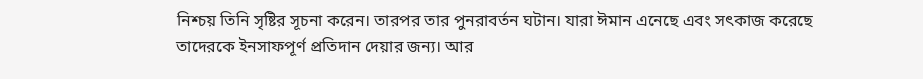নিশ্চয় তিনি সৃষ্টির সূচনা করেন। তারপর তার পুনরাবর্তন ঘটান। যারা ঈমান এনেছে এবং সৎকাজ করেছে তাদেরকে ইনসাফপূর্ণ প্রতিদান দেয়ার জন্য। আর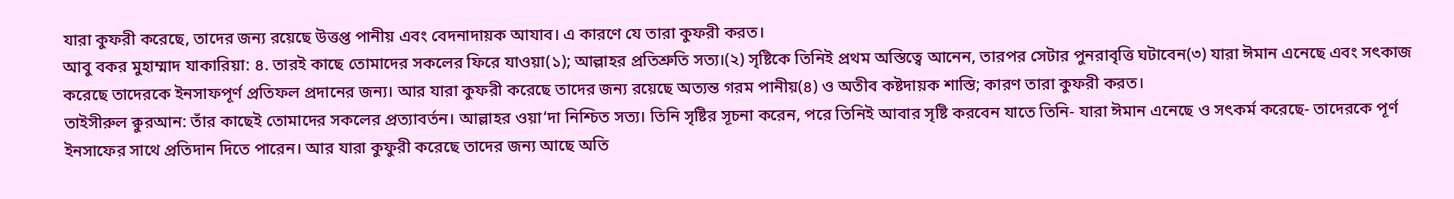যারা কুফরী করেছে, তাদের জন্য রয়েছে উত্তপ্ত পানীয় এবং বেদনাদায়ক আযাব। এ কারণে যে তারা কুফরী করত।
আবু বকর মুহাম্মাদ যাকারিয়া: ৪. তারই কাছে তোমাদের সকলের ফিরে যাওয়া(১); আল্লাহর প্রতিশ্রুতি সত্য।(২) সৃষ্টিকে তিনিই প্রথম অস্তিত্বে আনেন, তারপর সেটার পুনরাবৃত্তি ঘটাবেন(৩) যারা ঈমান এনেছে এবং সৎকাজ করেছে তাদেরকে ইনসাফপূর্ণ প্রতিফল প্রদানের জন্য। আর যারা কুফরী করেছে তাদের জন্য রয়েছে অত্যন্ত গরম পানীয়(৪) ও অতীব কষ্টদায়ক শাস্তি; কারণ তারা কুফরী করত।
তাইসীরুল ক্বুরআন: তাঁর কাছেই তোমাদের সকলের প্রত্যাবর্তন। আল্লাহর ওয়া‘দা নিশ্চিত সত্য। তিনি সৃষ্টির সূচনা করেন, পরে তিনিই আবার সৃষ্টি করবেন যাতে তিনি- যারা ঈমান এনেছে ও সৎকর্ম করেছে- তাদেরকে পূর্ণ ইনসাফের সাথে প্রতিদান দিতে পারেন। আর যারা কুফুরী করেছে তাদের জন্য আছে অতি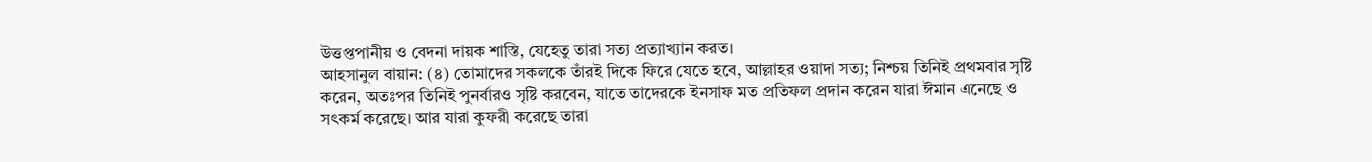উত্তপ্তপানীয় ও বেদনা দায়ক শাস্তি, যেহেতু তারা সত্য প্রত্যাখ্যান করত।
আহসানুল বায়ান: (৪) তোমাদের সকলকে তাঁরই দিকে ফিরে যেতে হবে, আল্লাহর ওয়াদা সত্য; নিশ্চয় তিনিই প্রথমবার সৃষ্টি করেন, অতঃপর তিনিই পুনর্বারও সৃষ্টি করবেন, যাতে তাদেরকে ইনসাফ মত প্রতিফল প্রদান করেন যারা ঈমান এনেছে ও সৎকর্ম করেছে। আর যারা কুফরী করেছে তারা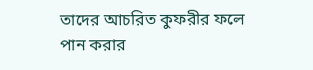তাদের আচরিত কুফরীর ফলে পান করার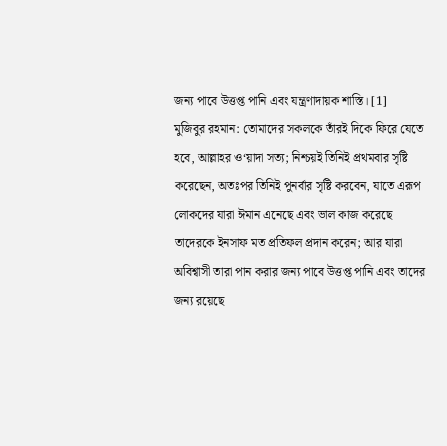জন্য পাবে উত্তপ্ত পানি এবং যন্ত্রণাদায়ক শাস্তি। [1]
মুজিবুর রহমান: তোমাদের সকলকে তাঁরই দিকে ফিরে যেতে হবে, আল্লাহর ও‘য়াদা সত্য; নিশ্চয়ই তিনিই প্রথমবার সৃষ্টি করেছেন, অতঃপর তিনিই পুনর্বার সৃষ্টি করবেন, যাতে এরূপ লোকদের যারা ঈমান এনেছে এবং ভাল কাজ করেছে তাদেরকে ইনসাফ মত প্রতিফল প্রদান করেন; আর যারা অবিশ্বাসী তারা পান করার জন্য পাবে উত্তপ্ত পানি এবং তাদের জন্য রয়েছে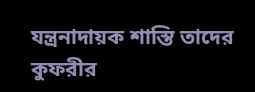যন্ত্রনাদায়ক শাস্তি তাদের কুফরীর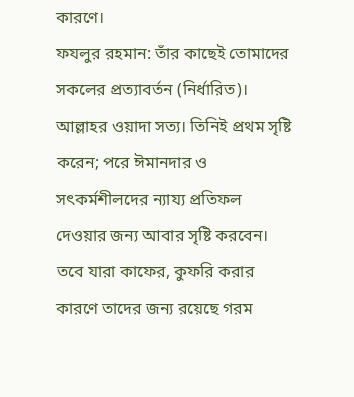কারণে।
ফযলুর রহমান: তাঁর কাছেই তোমাদের সকলের প্রত্যাবর্তন (নির্ধারিত)। আল্লাহর ওয়াদা সত্য। তিনিই প্রথম সৃষ্টি করেন; পরে ঈমানদার ও সৎকর্মশীলদের ন্যায্য প্রতিফল দেওয়ার জন্য আবার সৃষ্টি করবেন। তবে যারা কাফের, কুফরি করার কারণে তাদের জন্য রয়েছে গরম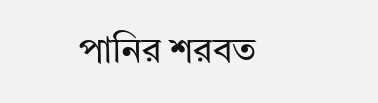পানির শরবত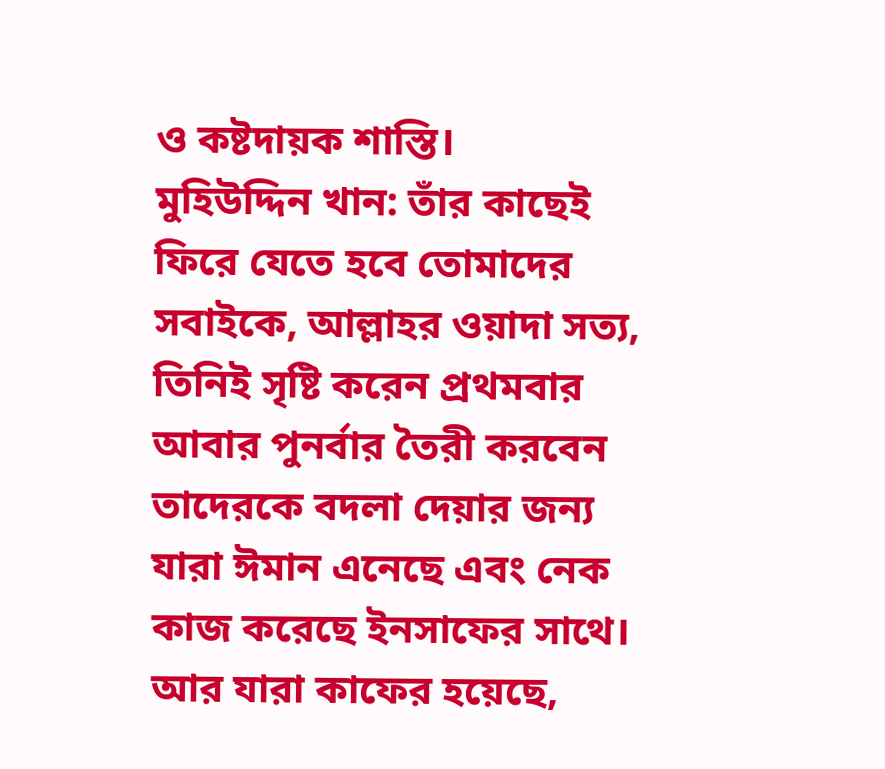ও কষ্টদায়ক শাস্তি।
মুহিউদ্দিন খান: তাঁর কাছেই ফিরে যেতে হবে তোমাদের সবাইকে, আল্লাহর ওয়াদা সত্য, তিনিই সৃষ্টি করেন প্রথমবার আবার পুনর্বার তৈরী করবেন তাদেরকে বদলা দেয়ার জন্য যারা ঈমান এনেছে এবং নেক কাজ করেছে ইনসাফের সাথে। আর যারা কাফের হয়েছে,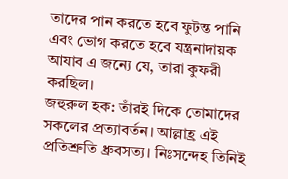তাদের পান করতে হবে ফুটন্ত পানি এবং ভোগ করতে হবে যন্ত্রনাদায়ক আযাব এ জন্যে যে, তারা কুফরী করছিল।
জহুরুল হক: তাঁরই দিকে তোমাদের সকলের প্রত্যাবর্তন। আল্লাহ্র এই প্রতিশ্রুতি ধ্রুবসত্য। নিঃসন্দেহ তিনিই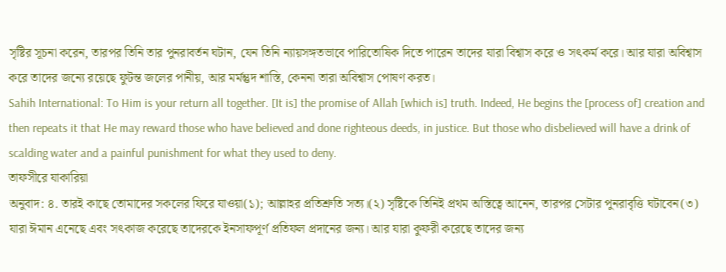সৃষ্টির সূচনা করেন, তারপর তিনি তার পুনরাবর্তন ঘটান, যেন তিনি ন্যায়সঙ্গতভাবে পারিতোষিক দিতে পারেন তাদের যারা বিশ্বাস করে ও সৎকর্ম করে। আর যারা অবিশ্বাস করে তাদের জন্যে রয়েছে ফুটন্ত জলের পানীয়, আর মর্মন্তুদ শাস্তি, কেননা তারা অবিশ্বাস পোষণ করত।
Sahih International: To Him is your return all together. [It is] the promise of Allah [which is] truth. Indeed, He begins the [process of] creation and then repeats it that He may reward those who have believed and done righteous deeds, in justice. But those who disbelieved will have a drink of scalding water and a painful punishment for what they used to deny.
তাফসীরে যাকারিয়া
অনুবাদ: ৪. তারই কাছে তোমাদের সকলের ফিরে যাওয়া(১); আল্লাহর প্রতিশ্রুতি সত্য।(২) সৃষ্টিকে তিনিই প্রথম অস্তিত্বে আনেন, তারপর সেটার পুনরাবৃত্তি ঘটাবেন(৩) যারা ঈমান এনেছে এবং সৎকাজ করেছে তাদেরকে ইনসাফপূর্ণ প্রতিফল প্রদানের জন্য। আর যারা কুফরী করেছে তাদের জন্য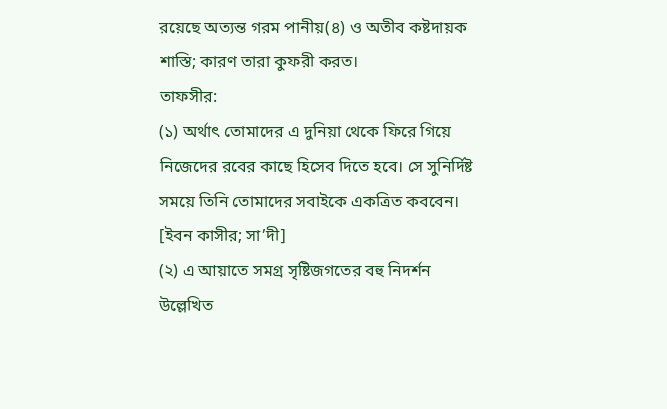রয়েছে অত্যন্ত গরম পানীয়(৪) ও অতীব কষ্টদায়ক শাস্তি; কারণ তারা কুফরী করত।
তাফসীর:
(১) অর্থাৎ তোমাদের এ দুনিয়া থেকে ফিরে গিয়ে নিজেদের রবের কাছে হিসেব দিতে হবে। সে সুনির্দিষ্ট সময়ে তিনি তোমাদের সবাইকে একত্রিত কববেন। [ইবন কাসীর; সা’দী]
(২) এ আয়াতে সমগ্র সৃষ্টিজগতের বহু নিদর্শন উল্লেখিত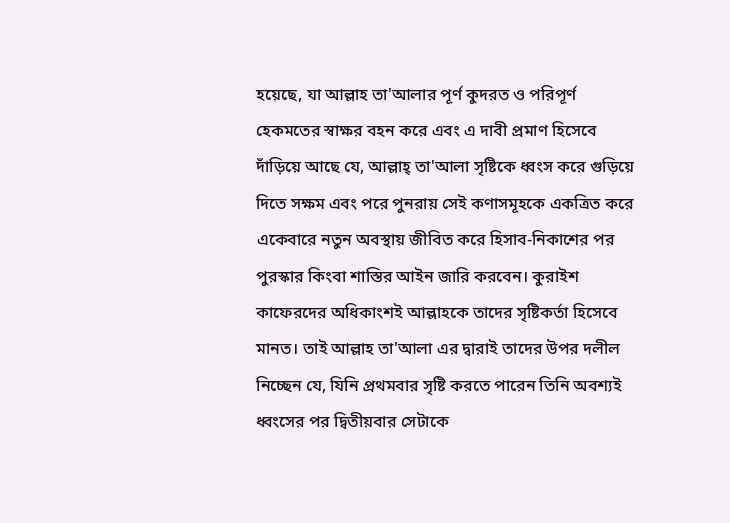হয়েছে, যা আল্লাহ তা'আলার পূর্ণ কুদরত ও পরিপূর্ণ হেকমতের স্বাক্ষর বহন করে এবং এ দাবী প্রমাণ হিসেবে দাঁড়িয়ে আছে যে, আল্লাহ্ তা'আলা সৃষ্টিকে ধ্বংস করে গুড়িয়ে দিতে সক্ষম এবং পরে পুনরায় সেই কণাসমূহকে একত্রিত করে একেবারে নতুন অবস্থায় জীবিত করে হিসাব-নিকাশের পর পুরস্কার কিংবা শাস্তির আইন জারি করবেন। কুরাইশ কাফেরদের অধিকাংশই আল্লাহকে তাদের সৃষ্টিকর্তা হিসেবে মানত। তাই আল্লাহ তা'আলা এর দ্বারাই তাদের উপর দলীল নিচ্ছেন যে, যিনি প্রথমবার সৃষ্টি করতে পারেন তিনি অবশ্যই ধ্বংসের পর দ্বিতীয়বার সেটাকে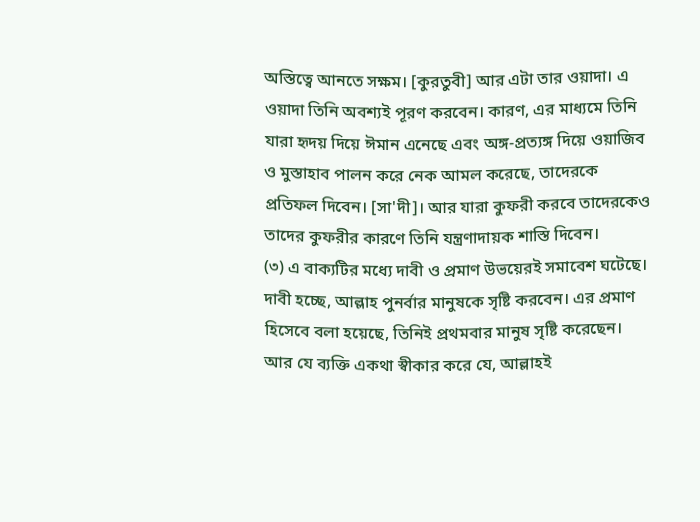অস্তিত্বে আনতে সক্ষম। [কুরতুবী] আর এটা তার ওয়াদা। এ ওয়াদা তিনি অবশ্যই পূরণ করবেন। কারণ, এর মাধ্যমে তিনি যারা হৃদয় দিয়ে ঈমান এনেছে এবং অঙ্গ-প্রত্যঙ্গ দিয়ে ওয়াজিব ও মুস্তাহাব পালন করে নেক আমল করেছে, তাদেরকে প্রতিফল দিবেন। [সা'দী]। আর যারা কুফরী করবে তাদেরকেও তাদের কুফরীর কারণে তিনি যন্ত্রণাদায়ক শাস্তি দিবেন।
(৩) এ বাক্যটির মধ্যে দাবী ও প্রমাণ উভয়েরই সমাবেশ ঘটেছে। দাবী হচ্ছে, আল্লাহ পুনর্বার মানুষকে সৃষ্টি করবেন। এর প্রমাণ হিসেবে বলা হয়েছে, তিনিই প্রথমবার মানুষ সৃষ্টি করেছেন। আর যে ব্যক্তি একথা স্বীকার করে যে, আল্লাহই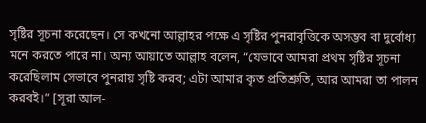সৃষ্টির সূচনা করেছেন। সে কখনো আল্লাহর পক্ষে এ সৃষ্টির পুনরাবৃত্তিকে অসম্ভব বা দুর্বোধ্য মনে করতে পারে না। অন্য আয়াতে আল্লাহ বলেন, “যেভাবে আমরা প্রথম সৃষ্টির সূচনা করেছিলাম সেভাবে পুনরায় সৃষ্টি করব; এটা আমার কৃত প্রতিশ্রুতি, আর আমরা তা পালন করবই।” [সূরা আল-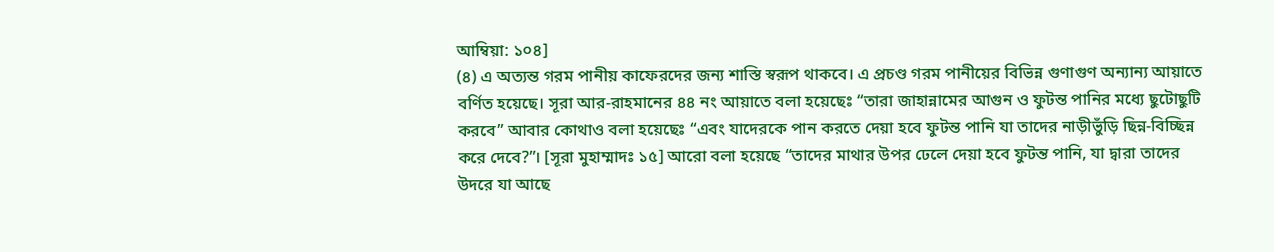আম্বিয়া: ১০৪]
(৪) এ অত্যন্ত গরম পানীয় কাফেরদের জন্য শাস্তি স্বরূপ থাকবে। এ প্রচণ্ড গরম পানীয়ের বিভিন্ন গুণাগুণ অন্যান্য আয়াতে বর্ণিত হয়েছে। সূরা আর-রাহমানের ৪৪ নং আয়াতে বলা হয়েছেঃ “তারা জাহান্নামের আগুন ও ফুটন্ত পানির মধ্যে ছুটোছুটি করবে” আবার কোথাও বলা হয়েছেঃ “এবং যাদেরকে পান করতে দেয়া হবে ফুটন্ত পানি যা তাদের নাড়ীভুঁড়ি ছিন্ন-বিচ্ছিন্ন করে দেবে?”। [সূরা মুহাম্মাদঃ ১৫] আরো বলা হয়েছে “তাদের মাথার উপর ঢেলে দেয়া হবে ফুটন্ত পানি, যা দ্বারা তাদের উদরে যা আছে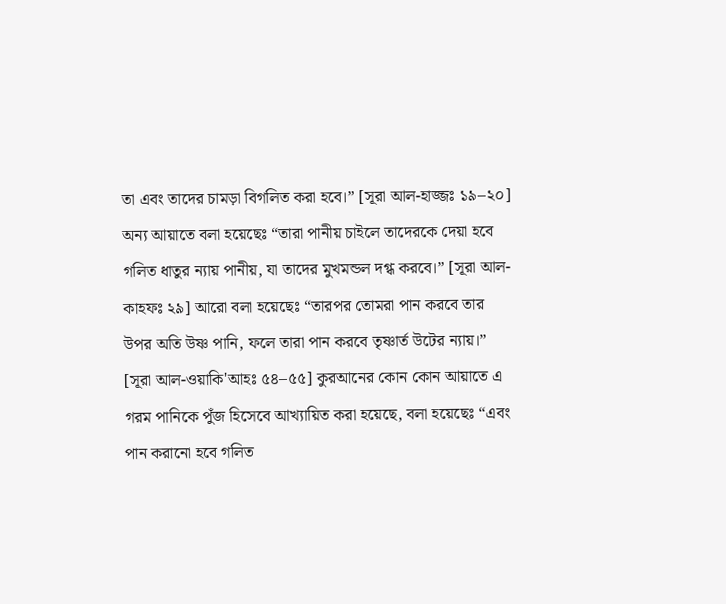তা এবং তাদের চামড়া বিগলিত করা হবে।” [সূরা আল-হাজ্জঃ ১৯–২০]
অন্য আয়াতে বলা হয়েছেঃ “তারা পানীয় চাইলে তাদেরকে দেয়া হবে গলিত ধাতুর ন্যায় পানীয়, যা তাদের মুখমন্ডল দগ্ধ করবে।” [সূরা আল-কাহফঃ ২৯] আরো বলা হয়েছেঃ “তারপর তোমরা পান করবে তার উপর অতি উষ্ণ পানি, ফলে তারা পান করবে তৃষ্ণার্ত উটের ন্যায়।” [সূরা আল-ওয়াকি'আহঃ ৫৪–৫৫] কুরআনের কোন কোন আয়াতে এ গরম পানিকে পুঁজ হিসেবে আখ্যায়িত করা হয়েছে, বলা হয়েছেঃ “এবং পান করানো হবে গলিত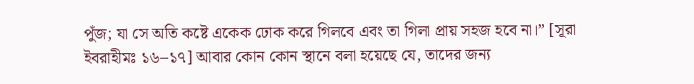পুঁজ; যা সে অতি কষ্টে একেক ঢোক করে গিলবে এবং তা গিলা প্রায় সহজ হবে না।” [সূরা ইবরাহীমঃ ১৬–১৭] আবার কোন কোন স্থানে বলা হয়েছে যে, তাদের জন্য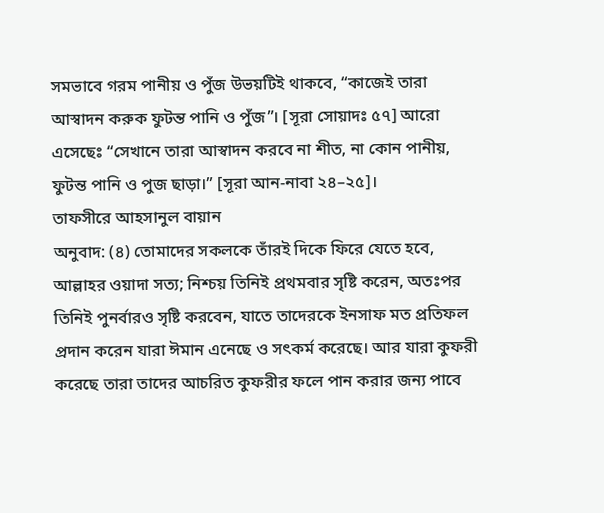সমভাবে গরম পানীয় ও পুঁজ উভয়টিই থাকবে, “কাজেই তারা আস্বাদন করুক ফুটন্ত পানি ও পুঁজ”। [সূরা সোয়াদঃ ৫৭] আরো এসেছেঃ “সেখানে তারা আস্বাদন করবে না শীত, না কোন পানীয়, ফুটন্ত পানি ও পুজ ছাড়া।” [সূরা আন-নাবা ২৪–২৫]।
তাফসীরে আহসানুল বায়ান
অনুবাদ: (৪) তোমাদের সকলকে তাঁরই দিকে ফিরে যেতে হবে, আল্লাহর ওয়াদা সত্য; নিশ্চয় তিনিই প্রথমবার সৃষ্টি করেন, অতঃপর তিনিই পুনর্বারও সৃষ্টি করবেন, যাতে তাদেরকে ইনসাফ মত প্রতিফল প্রদান করেন যারা ঈমান এনেছে ও সৎকর্ম করেছে। আর যারা কুফরী করেছে তারা তাদের আচরিত কুফরীর ফলে পান করার জন্য পাবে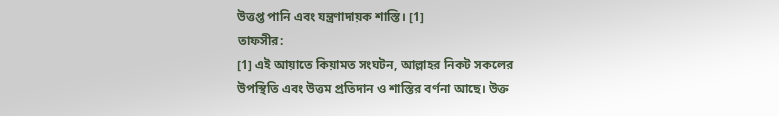উত্তপ্ত পানি এবং যন্ত্রণাদায়ক শাস্তি। [1]
তাফসীর:
[1] এই আয়াতে কিয়ামত সংঘটন, আল্লাহর নিকট সকলের উপস্থিতি এবং উত্তম প্রতিদান ও শাস্তির বর্ণনা আছে। উক্ত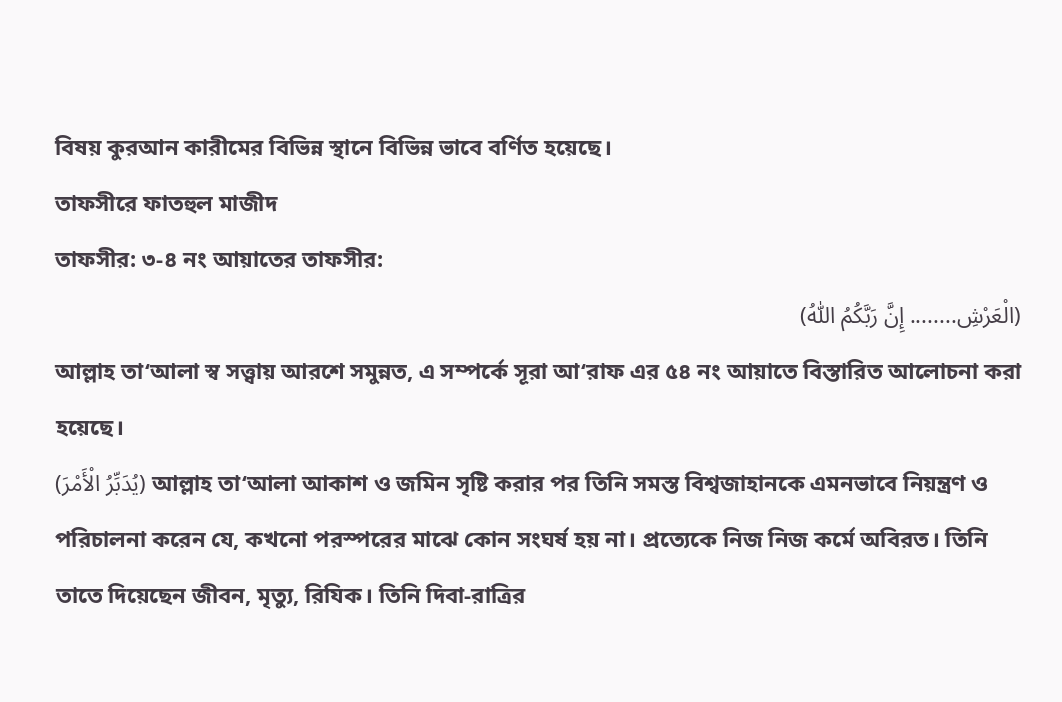বিষয় কুরআন কারীমের বিভিন্ন স্থানে বিভিন্ন ভাবে বর্ণিত হয়েছে।
তাফসীরে ফাতহুল মাজীদ
তাফসীর: ৩-৪ নং আয়াতের তাফসীর:
(الْعَرْشِ........ إِنَّ رَبَّكُمُ اللّٰهُ)
আল্লাহ তা‘আলা স্ব সত্ত্বায় আরশে সমুন্নত, এ সম্পর্কে সূরা আ‘রাফ এর ৫৪ নং আয়াতে বিস্তারিত আলোচনা করা হয়েছে।
(يُدَبِّرُ الْأَمْرَ) আল্লাহ তা‘আলা আকাশ ও জমিন সৃষ্টি করার পর তিনি সমস্ত বিশ্বজাহানকে এমনভাবে নিয়ন্ত্রণ ও পরিচালনা করেন যে, কখনো পরস্পরের মাঝে কোন সংঘর্ষ হয় না। প্রত্যেকে নিজ নিজ কর্মে অবিরত। তিনি তাতে দিয়েছেন জীবন, মৃত্যু, রিযিক। তিনি দিবা-রাত্রির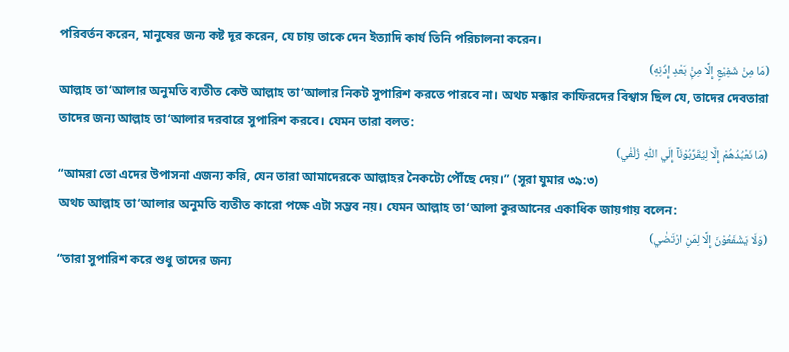পরিবর্তন করেন, মানুষের জন্য কষ্ট দূর করেন, যে চায় তাকে দেন ইত্যাদি কার্য তিনি পরিচালনা করেন।
(مَا مِنْ شَفِيْعٍ إِلَّا مِنْۭ بَعْدِ إِذْنِهِ)
আল্লাহ তা‘আলার অনুমতি ব্যতীত কেউ আল্লাহ তা‘আলার নিকট সুপারিশ করতে পারবে না। অথচ মক্কার কাফিরদের বিশ্বাস ছিল যে, তাদের দেবতারা তাদের জন্য আল্লাহ তা‘আলার দরবারে সুপারিশ করবে। যেমন তারা বলত:
(مَا نَعْبُدُهُمْ إِلَّا لِيُقَرِّبُوْنَآ إِلَي اللّٰهِ زُلْفٰي)
“আমরা তো এদের উপাসনা এজন্য করি, যেন তারা আমাদেরকে আল্লাহর নৈকট্যে পৌঁছে দেয়।” (সূরা যুমার ৩৯:৩)
অথচ আল্লাহ তা‘আলার অনুমতি ব্যতীত কারো পক্ষে এটা সম্ভব নয়। যেমন আল্লাহ তা‘আলা কুরআনের একাধিক জায়গায় বলেন:
(وَلَا يَشْفَعُوْنَ إِلَّا لِمَنِ ارْتَضٰي)
“তারা সুপারিশ করে শুধু তাদের জন্য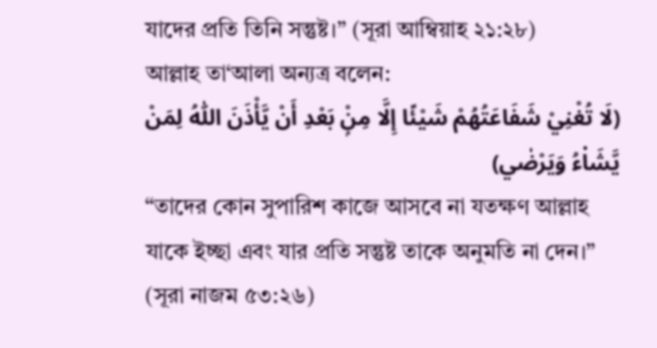যাদের প্রতি তিনি সন্তুষ্ট।” (সূরা আম্বিয়াহ ২১:২৮)
আল্লাহ তা‘আলা অন্যত্র বলেন:
(لَا تُغْنِيْ شَفَاعَتُهُمْ شَيْئًا إِلَّا مِنْۭ بَعْدِ أَنْ يَّأْذَنَ اللّٰهُ لِمَنْ يَّشَا۬ءُ وَيَرْضٰي)
“তাদের কোন সুপারিশ কাজে আসবে না যতক্ষণ আল্লাহ যাকে ইচ্ছা এবং যার প্রতি সন্তুষ্ট তাকে অনুমতি না দেন।” (সূরা নাজম ৫৩:২৬)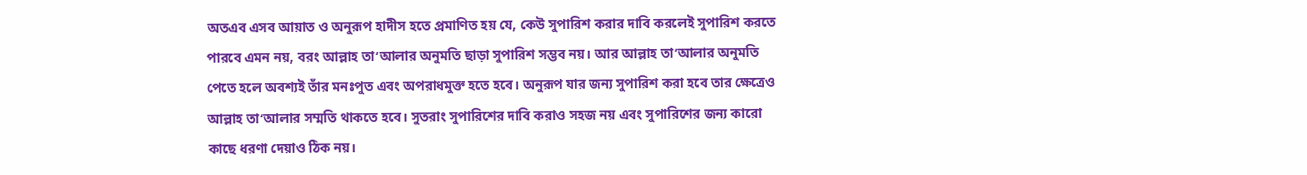অতএব এসব আয়াত ও অনুরূপ হাদীস হতে প্রমাণিত হয় যে, কেউ সুপারিশ করার দাবি করলেই সুপারিশ করতে পারবে এমন নয়, বরং আল্লাহ তা‘আলার অনুমতি ছাড়া সুপারিশ সম্ভব নয়। আর আল্লাহ তা‘আলার অনুমতি পেতে হলে অবশ্যই তাঁর মনঃপুত এবং অপরাধমুক্ত হতে হবে। অনুরূপ যার জন্য সুপারিশ করা হবে তার ক্ষেত্রেও আল্লাহ তা‘আলার সম্মতি থাকতে হবে। সুতরাং সুপারিশের দাবি করাও সহজ নয় এবং সুপারিশের জন্য কারো কাছে ধরণা দেয়াও ঠিক নয়।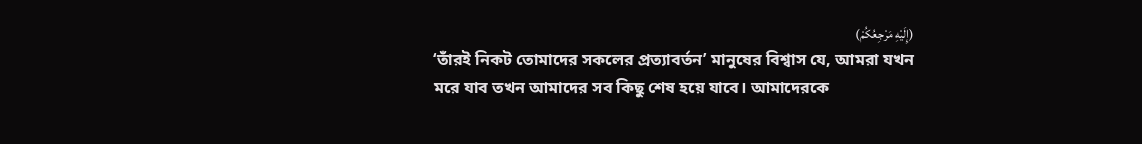(إِلَيْهِ مَرْجِعُكُمْ)
‘তাঁরই নিকট তোমাদের সকলের প্রত্যাবর্তন’ মানুষের বিশ্বাস যে, আমরা যখন মরে যাব তখন আমাদের সব কিছু শেষ হয়ে যাবে। আমাদেরকে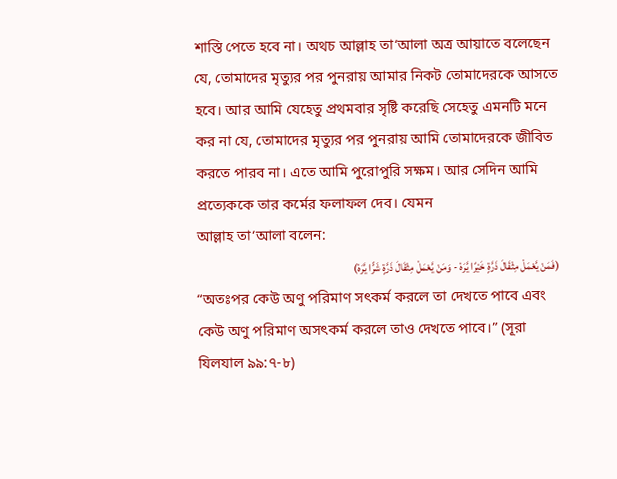শাস্তি পেতে হবে না। অথচ আল্লাহ তা‘আলা অত্র আয়াতে বলেছেন যে, তোমাদের মৃত্যুর পর পুনরায় আমার নিকট তোমাদেরকে আসতে হবে। আর আমি যেহেতু প্রথমবার সৃষ্টি করেছি সেহেতু এমনটি মনে কর না যে, তোমাদের মৃত্যুর পর পুনরায় আমি তোমাদেরকে জীবিত করতে পারব না। এতে আমি পুরোপুরি সক্ষম। আর সেদিন আমি প্রত্যেককে তার কর্মের ফলাফল দেব। যেমন
আল্লাহ তা‘আলা বলেন:
(فَمَنْ يَّعْمَلْ مِثْقَالَ ذَرَّةٍ خَيْرًا يَّرَه۫ - وَمَنْ يَّعْمَلْ مِثْقَالَ ذَرَّةٍ شَرًّا يَّرَه۫)
“অতঃপর কেউ অণু পরিমাণ সৎকর্ম করলে তা দেখতে পাবে এবং কেউ অণু পরিমাণ অসৎকর্ম করলে তাও দেখতে পাবে।” (সূরা যিলযাল ৯৯:৭-৮)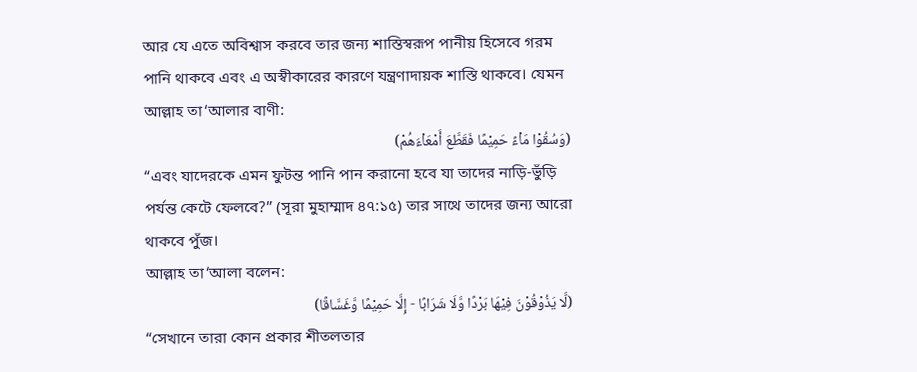আর যে এতে অবিশ্বাস করবে তার জন্য শাস্তিস্বরূপ পানীয় হিসেবে গরম পানি থাকবে এবং এ অস্বীকারের কারণে যন্ত্রণাদায়ক শাস্তি থাকবে। যেমন আল্লাহ তা‘আলার বাণী:
(وَسُقُوْا مَا۬ءً حَمِيْمًا فَقَطَّعَ أَمْعَا۬ءَهُمْ)
“এবং যাদেরকে এমন ফুটন্ত পানি পান করানো হবে যা তাদের নাড়ি-ভুঁড়ি পর্যন্ত কেটে ফেলবে?” (সূরা মুহাম্মাদ ৪৭:১৫) তার সাথে তাদের জন্য আরো থাকবে পুঁজ।
আল্লাহ তা‘আলা বলেন:
(لَّا يَذُوْقُوْنَ فِيْهَا بَرْدًا وَّلَا شَرَابًا - إِلَّا حَمِيْمًا وَّغَسَّاقًا)
“সেখানে তারা কোন প্রকার শীতলতার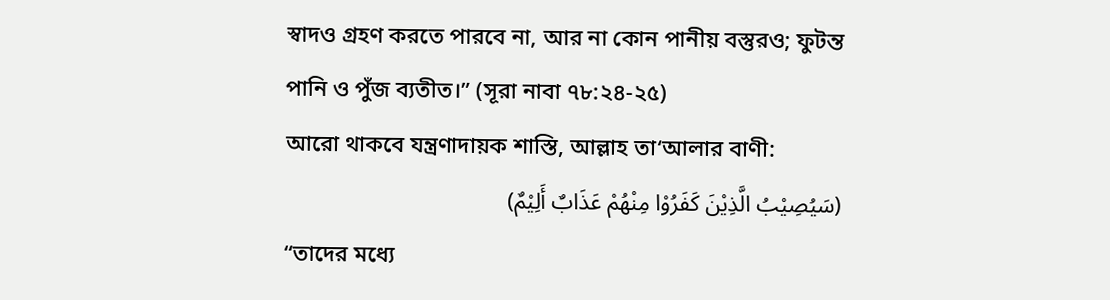স্বাদও গ্রহণ করতে পারবে না, আর না কোন পানীয় বস্তুরও; ফুটন্ত পানি ও পুঁজ ব্যতীত।” (সূরা নাবা ৭৮:২৪-২৫)
আরো থাকবে যন্ত্রণাদায়ক শাস্তি, আল্লাহ তা‘আলার বাণী:
(سَيُصِيْبُ الَّذِيْنَ كَفَرُوْا مِنْهُمْ عَذَابٌ أَلِيْمٌ)
“তাদের মধ্যে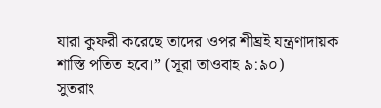যারা কুফরী করেছে তাদের ওপর শীঘ্রই যন্ত্রণাদায়ক শাস্তি পতিত হবে।” (সূরা তাওবাহ ৯:৯০)
সুতরাং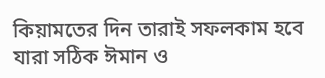কিয়ামতের দিন তারাই সফলকাম হবে যারা সঠিক ঈমান ও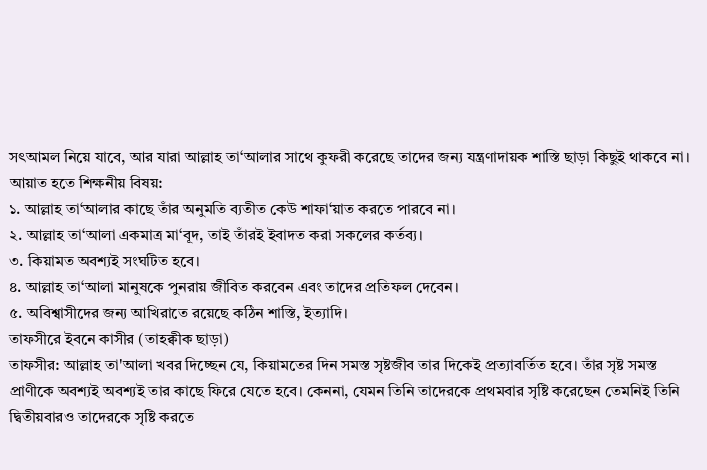সৎআমল নিয়ে যাবে, আর যারা আল্লাহ তা‘আলার সাথে কুফরী করেছে তাদের জন্য যন্ত্রণাদায়ক শাস্তি ছাড়া কিছুই থাকবে না।
আয়াত হতে শিক্ষনীয় বিষয়:
১. আল্লাহ তা‘আলার কাছে তাঁর অনুমতি ব্যতীত কেউ শাফা‘য়াত করতে পারবে না।
২. আল্লাহ তা‘আলা একমাত্র মা‘বূদ, তাই তাঁরই ইবাদত করা সকলের কর্তব্য।
৩. কিয়ামত অবশ্যই সংঘটিত হবে।
৪. আল্লাহ তা‘আলা মানুষকে পুনরায় জীবিত করবেন এবং তাদের প্রতিফল দেবেন।
৫. অবিশ্বাসীদের জন্য আখিরাতে রয়েছে কঠিন শাস্তি, ইত্যাদি।
তাফসীরে ইবনে কাসীর (তাহক্বীক ছাড়া)
তাফসীর: আল্লাহ তা'আলা খবর দিচ্ছেন যে, কিয়ামতের দিন সমস্ত সৃষ্টজীব তার দিকেই প্রত্যাবর্তিত হবে। তাঁর সৃষ্ট সমস্ত প্রাণীকে অবশ্যই অবশ্যই তার কাছে ফিরে যেতে হবে। কেননা, যেমন তিনি তাদেরকে প্রথমবার সৃষ্টি করেছেন তেমনিই তিনি দ্বিতীয়বারও তাদেরকে সৃষ্টি করতে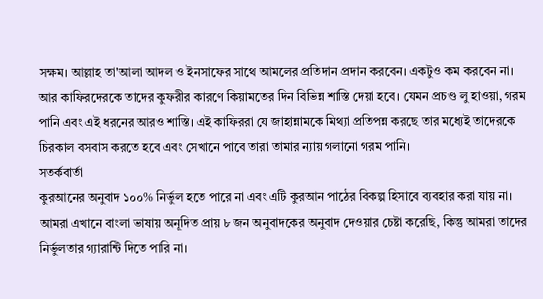সক্ষম। আল্লাহ তা'আলা আদল ও ইনসাফের সাথে আমলের প্রতিদান প্রদান করবেন। একটুও কম করবেন না। আর কাফিরদেরকে তাদের কুফরীর কারণে কিয়ামতের দিন বিভিন্ন শাস্তি দেয়া হবে। যেমন প্রচণ্ড লু হাওয়া, গরম পানি এবং এই ধরনের আরও শাস্তি। এই কাফিররা যে জাহান্নামকে মিথ্যা প্রতিপন্ন করছে তার মধ্যেই তাদেরকে চিরকাল বসবাস করতে হবে এবং সেখানে পাবে তারা তামার ন্যায় গলানো গরম পানি।
সতর্কবার্তা
কুরআনের অনুবাদ ১০০% নির্ভুল হতে পারে না এবং এটি কুরআন পাঠের বিকল্প হিসাবে ব্যবহার করা যায় না। আমরা এখানে বাংলা ভাষায় অনূদিত প্রায় ৮ জন অনুবাদকের অনুবাদ দেওয়ার চেষ্টা করেছি, কিন্তু আমরা তাদের নির্ভুলতার গ্যারান্টি দিতে পারি না।